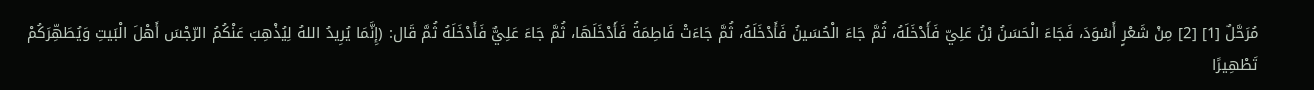مُرَحَّلٌ [1] [2] مِنْ شَعْرٍ أَسْوَدَ، فَجَاءَ الْحَسَنُ بْنُ عَلِيّ فَأَدْخَلَهُ، ثُمَّ جَاءَ الْحُسَينُ فَأَدْخَلَهُ، ثُمَّ جَاءَتْ فَاطِمَةُ فَأَدْخَلَهَا، ثُمَّ جَاءَ عَلِيٌّ فَأَدْخَلَهُ ثُمَّ قَال: (إِنَّمَا يُرِيدُ اللهُ لِيُذْهِبَ عَنْكُمُ الرّجْسَ أَهْلَ الْبَيتِ وَيُطَهِّرَكُمْ تَطْهِيرًا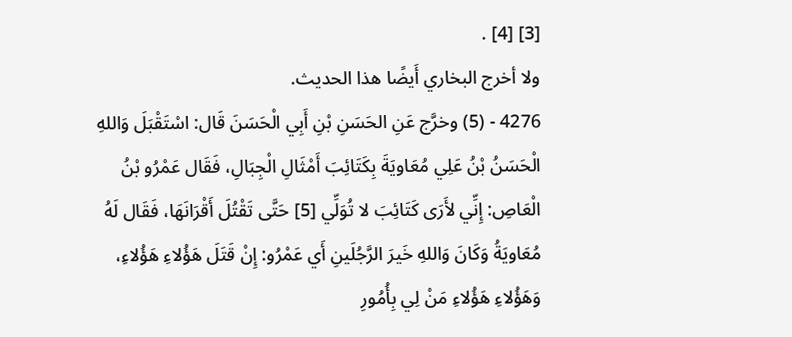[3] [4] .
ولا أخرج البخاري أَيضًا هذا الحديث.
4276 - (5) وخرَّج عَنِ الحَسَنِ بْنِ أَبِي الْحَسَنَ قَال: اسْتَقْبَلَ وَاللهِ الْحَسَنُ بْنُ عَلِي مُعَاويَةَ بِكَتَائِبَ أَمْثَالِ الْجِبَالِ، فَقَال عَمْرُو بْنُ الْعَاصِ: إِنِّي لأَرَى كَتَائِبَ لا تُوَلِّي [5] حَتَّى تَقْتُلَ أَقْرَانَهَا، فَقَال لَهُ مُعَاويَةُ وَكَانَ وَاللهِ خَيرَ الرَّجُلَينِ أَي عَمْرُو: إِنْ قَتَلَ هَؤُلاءِ هَؤُلاءِ، وَهَؤُلاءِ هَؤُلاءِ مَنْ لِي بِأُمُورِ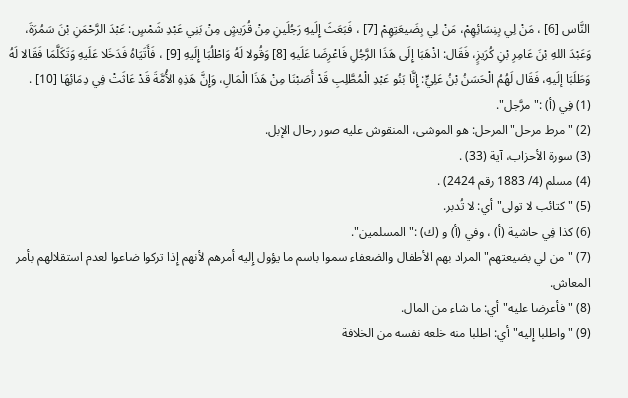النَّاس [6] ، مَنْ لِي بِنِسَائِهِمْ، مَنْ لِي بِضَيعَتِهِمْ [7] ، فَبَعَثَ إِلَيهِ رَجُلَينِ مِنْ قُرَيشٍ مِنْ بَنِي عَبْدِ شَمْسٍ: عَبْدَ الرَّحْمَنِ بْنَ سَمُرَةَ، وَعَبْدَ اللهِ بْنَ عَامِرِ بْنِ كُرَيزٍ، فَقَال: اذْهَبَا إِلَى هَذَا الرَّجُلِ فَاعْرِضَا عَلَيهِ [8] وَقُولا لَهُ وَاطْلُبَا إِلَيهِ [9] ، فَأَتَيَاهُ فَدَخَلا عَلَيهِ وَتَكَلَّمَا فَقَالا لَهُ وَطَلَبَا إلَيهِ، فَقَال لَهُمُ الْحَسَنُ بْنُ عَلِيٍّ: إِنَّا بَنُو عَبْدِ الْمُطَّلِبِ قَدْ أَصَبْنَا مِنْ هَذَا الْمَالِ، وَإِنَّ هَذِهِ الأُمَّةَ قَدْ عَاثَتْ فِي دِمَائِهَا [10] .
(1) فِي (أ) :"مرَّجل".
(2) "مرط مرحل"المرحل: هو الموشى، المنقوش عليه صور رحال الإبل.
(3) سورة الأحزاب، آية (33) .
(4) مسلم (4/ 1883 رقم 2424) .
(5) "كتائب لا تولى"أي: لا تُدبر.
(6) كذا فِي حاشية (أ) ، وفي (أ) و (ك) :"المسلمين".
(7) "من لي بضيعتهم"المراد بهم الأطفال والضعفاء سموا باسم ما يؤول إِليه أمرهم لأنهم إِذا تركوا ضاعوا لعدم استقلالهم بأمر المعاش.
(8) "فأعرضا عليه"أي: ما شاء من المال.
(9) "واطلبا إِليه"أي: اطلبا منه خلعه نفسه من الخلافة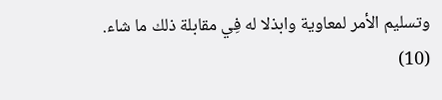وتسليم الأمر لمعاوية وابذلا له فِي مقابلة ذلك ما شاء.
(10)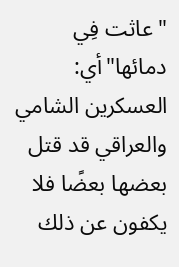"عاثت فِي دمائها"أي: العسكرين الشامي والعراقي قد قتل بعضها بعضًا فلا يكفون عن ذلك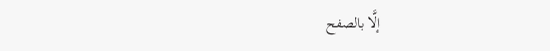إلَّا بالصفح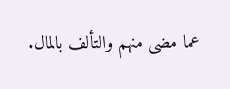عما مضى منهم والتألف بالمال.